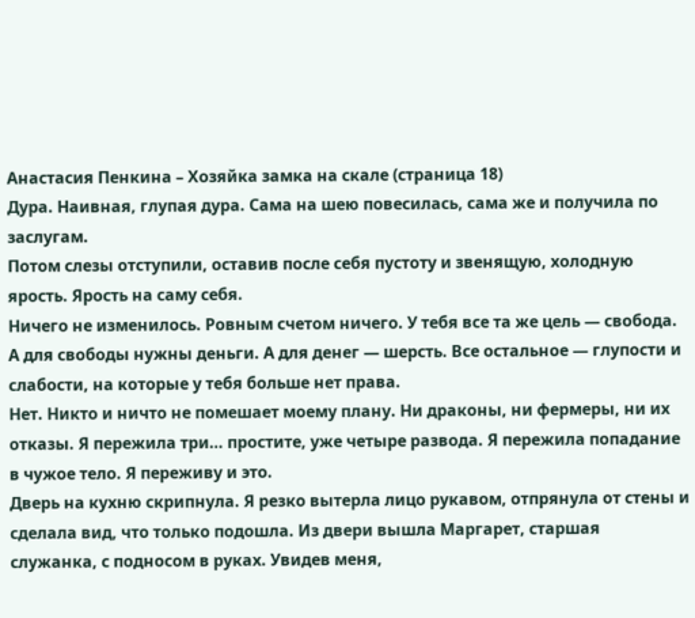Анастасия Пенкина – Хозяйка замка на скале (страница 18)
Дура. Наивная, глупая дура. Сама на шею повесилась, сама же и получила по заслугам.
Потом слезы отступили, оставив после себя пустоту и звенящую, холодную ярость. Ярость на саму себя.
Ничего не изменилось. Ровным счетом ничего. У тебя все та же цель — свобода. А для свободы нужны деньги. А для денег — шерсть. Все остальное — глупости и слабости, на которые у тебя больше нет права.
Нет. Никто и ничто не помешает моему плану. Ни драконы, ни фермеры, ни их отказы. Я пережила три… простите, уже четыре развода. Я пережила попадание в чужое тело. Я переживу и это.
Дверь на кухню скрипнула. Я резко вытерла лицо рукавом, отпрянула от стены и сделала вид, что только подошла. Из двери вышла Маргарет, старшая служанка, с подносом в руках. Увидев меня,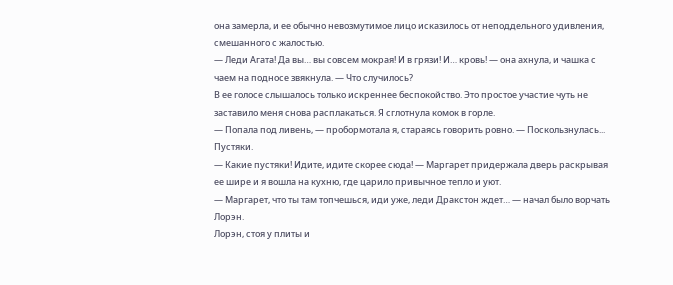она замерла, и ее обычно невозмутимое лицо исказилось от неподдельного удивления, смешанного с жалостью.
— Леди Агата! Да вы… вы совсем мокрая! И в грязи! И… кровь! — она ахнула, и чашка с чаем на подносе звякнула. — Что случилось?
В ее голосе слышалось только искреннее беспокойство. Это простое участие чуть не заставило меня снова расплакаться. Я сглотнула комок в горле.
— Попала под ливень, — пробормотала я, стараясь говорить ровно. — Поскользнулась... Пустяки.
— Какие пустяки! Идите, идите скорее сюда! — Маргарет придержала дверь раскрывая ее шире и я вошла на кухню, где царило привычное тепло и уют.
— Маргарет, что ты там топчешься, иди уже, леди Дракстон ждет… — начал было ворчать Лорэн.
Лорэн, стоя у плиты и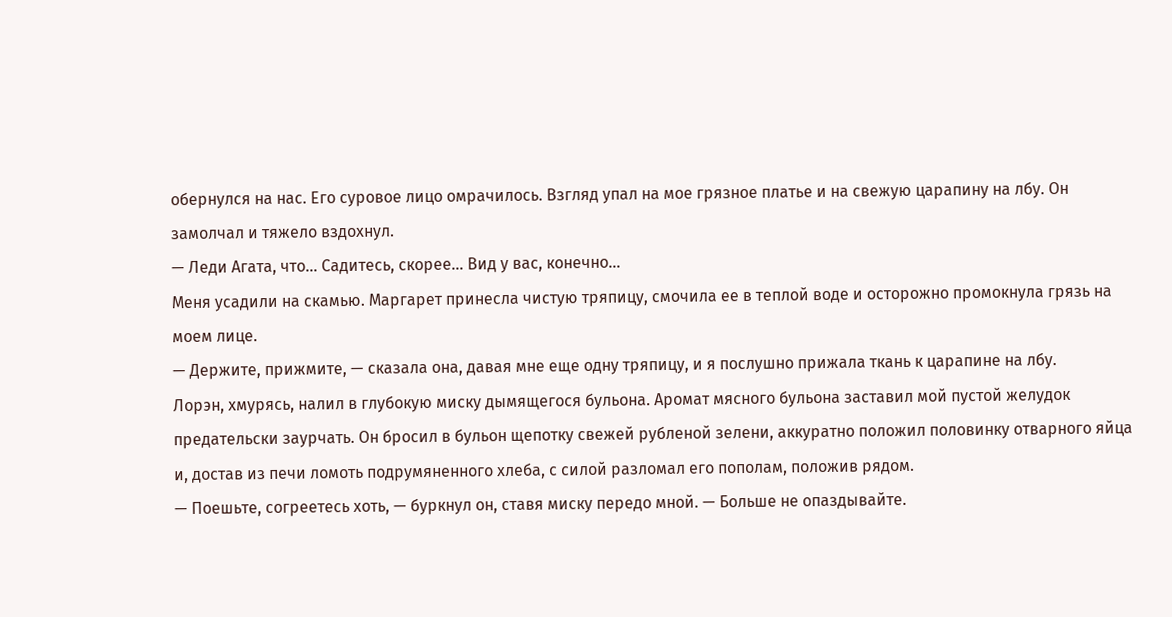обернулся на нас. Его суровое лицо омрачилось. Взгляд упал на мое грязное платье и на свежую царапину на лбу. Он замолчал и тяжело вздохнул.
— Леди Агата, что… Садитесь, скорее… Вид у вас, конечно…
Меня усадили на скамью. Маргарет принесла чистую тряпицу, смочила ее в теплой воде и осторожно промокнула грязь на моем лице.
— Держите, прижмите, — сказала она, давая мне еще одну тряпицу, и я послушно прижала ткань к царапине на лбу.
Лорэн, хмурясь, налил в глубокую миску дымящегося бульона. Аромат мясного бульона заставил мой пустой желудок предательски заурчать. Он бросил в бульон щепотку свежей рубленой зелени, аккуратно положил половинку отварного яйца и, достав из печи ломоть подрумяненного хлеба, с силой разломал его пополам, положив рядом.
— Поешьте, согреетесь хоть, — буркнул он, ставя миску передо мной. — Больше не опаздывайте.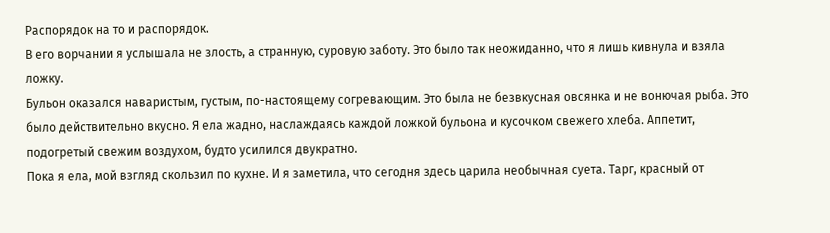Распорядок на то и распорядок.
В его ворчании я услышала не злость, а странную, суровую заботу. Это было так неожиданно, что я лишь кивнула и взяла ложку.
Бульон оказался наваристым, густым, по-настоящему согревающим. Это была не безвкусная овсянка и не вонючая рыба. Это было действительно вкусно. Я ела жадно, наслаждаясь каждой ложкой бульона и кусочком свежего хлеба. Аппетит, подогретый свежим воздухом, будто усилился двукратно.
Пока я ела, мой взгляд скользил по кухне. И я заметила, что сегодня здесь царила необычная суета. Тарг, красный от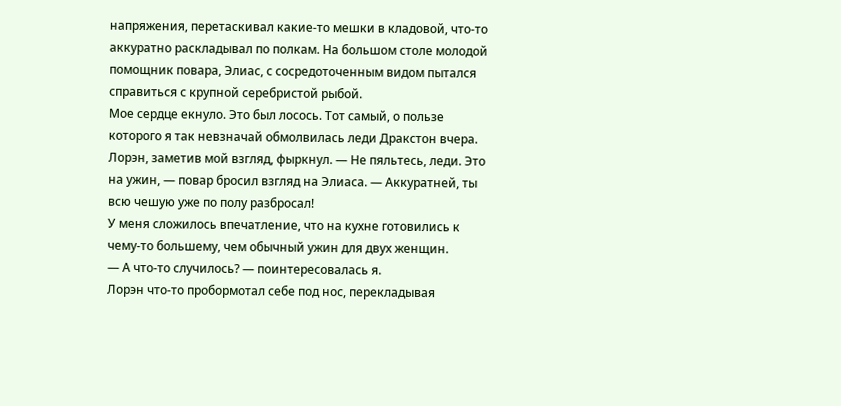напряжения, перетаскивал какие-то мешки в кладовой, что-то аккуратно раскладывал по полкам. На большом столе молодой помощник повара, Элиас, с сосредоточенным видом пытался справиться с крупной серебристой рыбой.
Мое сердце екнуло. Это был лосось. Тот самый, о пользе которого я так невзначай обмолвилась леди Дракстон вчера.
Лорэн, заметив мой взгляд, фыркнул. — Не пяльтесь, леди. Это на ужин, — повар бросил взгляд на Элиаса. — Аккуратней, ты всю чешую уже по полу разбросал!
У меня сложилось впечатление, что на кухне готовились к чему-то большему, чем обычный ужин для двух женщин.
— А что-то случилось? — поинтересовалась я.
Лорэн что-то пробормотал себе под нос, перекладывая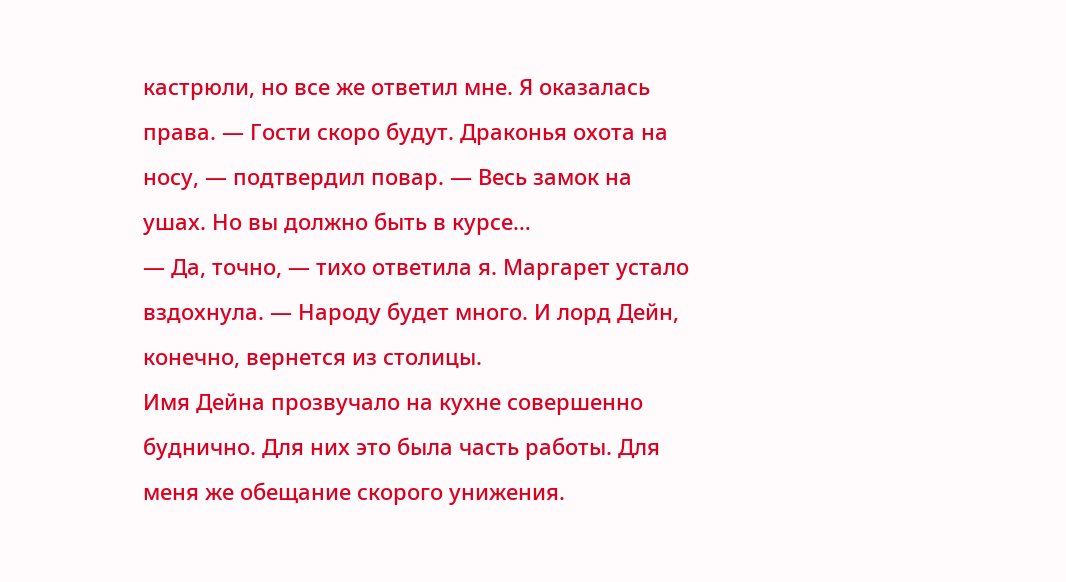кастрюли, но все же ответил мне. Я оказалась права. — Гости скоро будут. Драконья охота на носу, — подтвердил повар. — Весь замок на ушах. Но вы должно быть в курсе…
— Да, точно, — тихо ответила я. Маргарет устало вздохнула. — Народу будет много. И лорд Дейн, конечно, вернется из столицы.
Имя Дейна прозвучало на кухне совершенно буднично. Для них это была часть работы. Для меня же обещание скорого унижения.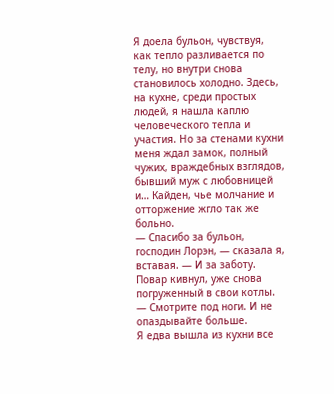Я доела бульон, чувствуя, как тепло разливается по телу, но внутри снова становилось холодно. Здесь, на кухне, среди простых людей, я нашла каплю человеческого тепла и участия. Но за стенами кухни меня ждал замок, полный чужих, враждебных взглядов, бывший муж с любовницей и… Кайден, чье молчание и отторжение жгло так же больно.
— Спасибо за бульон, господин Лорэн, — сказала я, вставая. — И за заботу. Повар кивнул, уже снова погруженный в свои котлы. — Смотрите под ноги. И не опаздывайте больше.
Я едва вышла из кухни все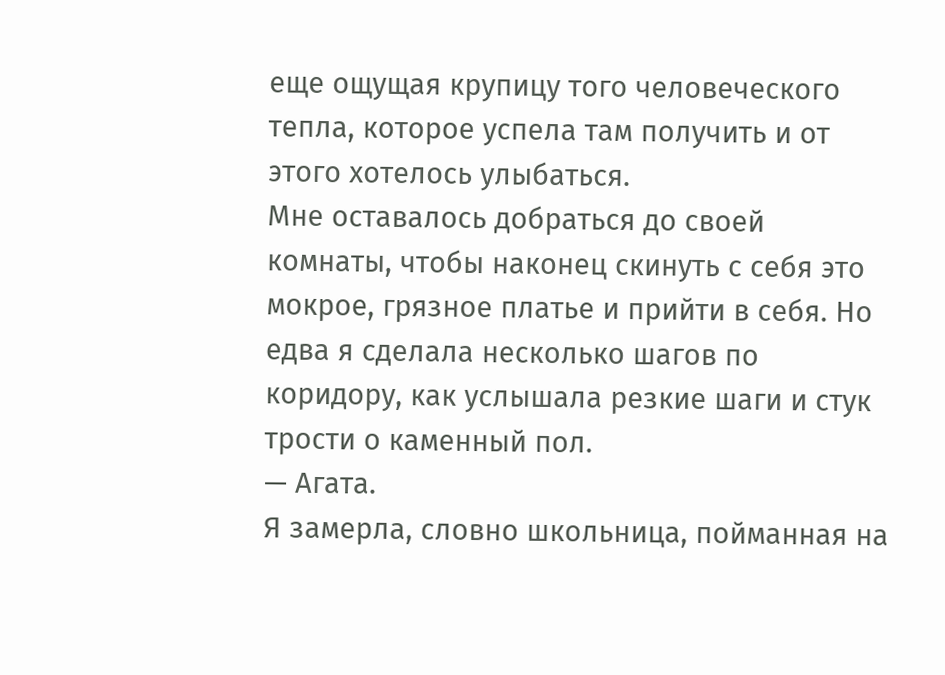еще ощущая крупицу того человеческого тепла, которое успела там получить и от этого хотелось улыбаться.
Мне оставалось добраться до своей комнаты, чтобы наконец скинуть с себя это мокрое, грязное платье и прийти в себя. Но едва я сделала несколько шагов по коридору, как услышала резкие шаги и стук трости о каменный пол.
— Агата.
Я замерла, словно школьница, пойманная на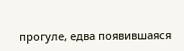прогуле, едва появившаяся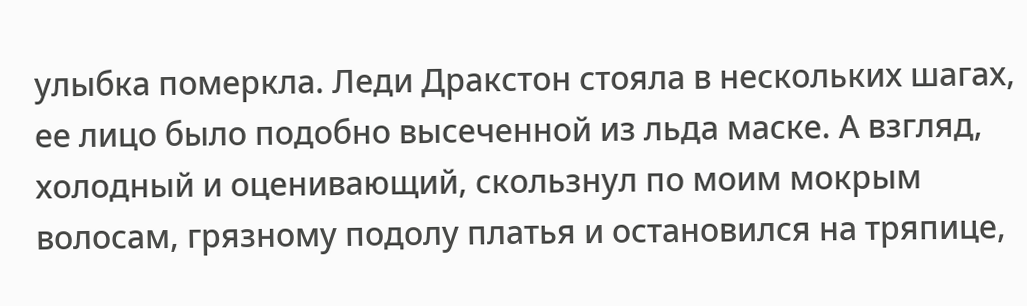улыбка померкла. Леди Дракстон стояла в нескольких шагах, ее лицо было подобно высеченной из льда маске. А взгляд, холодный и оценивающий, скользнул по моим мокрым волосам, грязному подолу платья и остановился на тряпице,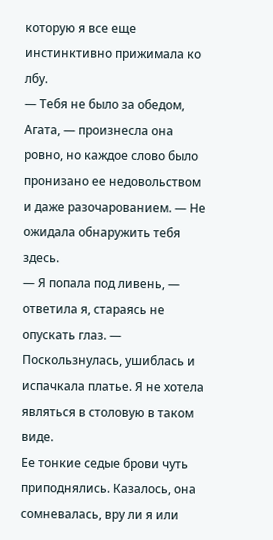которую я все еще инстинктивно прижимала ко лбу.
— Тебя не было за обедом, Агата, — произнесла она ровно, но каждое слово было пронизано ее недовольством и даже разочарованием. — Не ожидала обнаружить тебя здесь.
— Я попала под ливень, — ответила я, стараясь не опускать глаз. — Поскользнулась, ушиблась и испачкала платье. Я не хотела являться в столовую в таком виде.
Ее тонкие седые брови чуть приподнялись. Казалось, она сомневалась, вру ли я или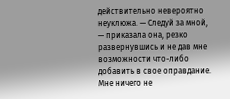действительно невероятно неуклюжа. — Следуй за мной, — приказала она, резко развернувшись и не дав мне возможности что-либо добавить в свое оправдание.
Мне ничего не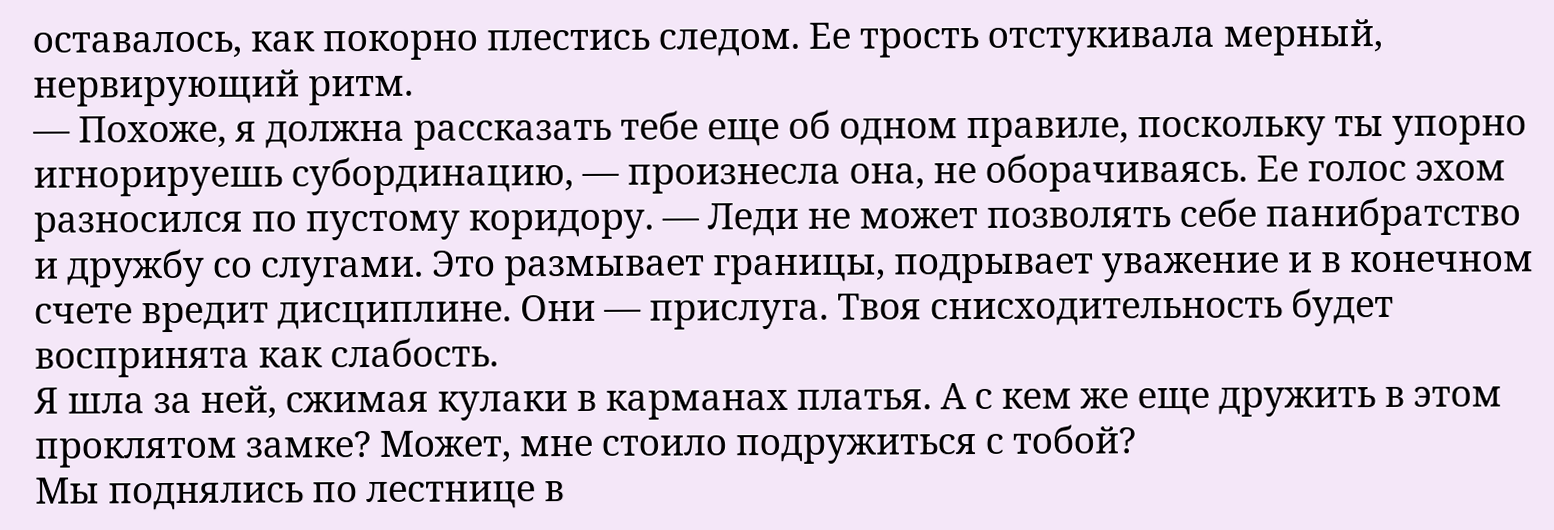оставалось, как покорно плестись следом. Ее трость отстукивала мерный, нервирующий ритм.
— Похоже, я должна рассказать тебе еще об одном правиле, поскольку ты упорно игнорируешь субординацию, — произнесла она, не оборачиваясь. Ее голос эхом разносился по пустому коридору. — Леди не может позволять себе панибратство и дружбу со слугами. Это размывает границы, подрывает уважение и в конечном счете вредит дисциплине. Они — прислуга. Твоя снисходительность будет воспринята как слабость.
Я шла за ней, сжимая кулаки в карманах платья. А с кем же еще дружить в этом проклятом замке? Может, мне стоило подружиться с тобой?
Мы поднялись по лестнице в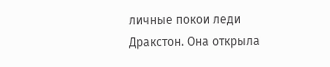личные покои леди Дракстон. Она открыла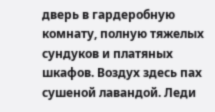дверь в гардеробную комнату, полную тяжелых сундуков и платяных шкафов. Воздух здесь пах сушеной лавандой. Леди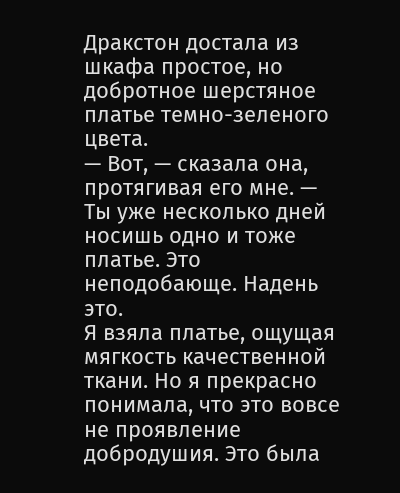Дракстон достала из шкафа простое, но добротное шерстяное платье темно-зеленого цвета.
— Вот, — сказала она, протягивая его мне. — Ты уже несколько дней носишь одно и тоже платье. Это неподобающе. Надень это.
Я взяла платье, ощущая мягкость качественной ткани. Но я прекрасно понимала, что это вовсе не проявление добродушия. Это была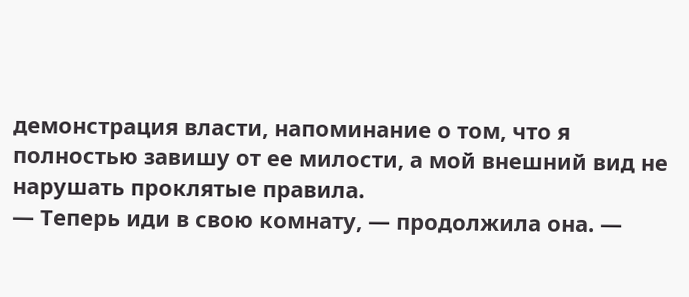демонстрация власти, напоминание о том, что я полностью завишу от ее милости, а мой внешний вид не нарушать проклятые правила.
— Теперь иди в свою комнату, — продолжила она. —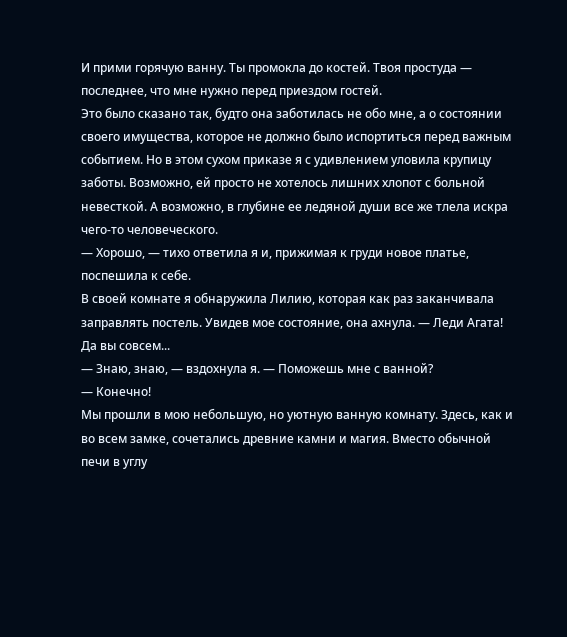И прими горячую ванну. Ты промокла до костей. Твоя простуда — последнее, что мне нужно перед приездом гостей.
Это было сказано так, будто она заботилась не обо мне, а о состоянии своего имущества, которое не должно было испортиться перед важным событием. Но в этом сухом приказе я с удивлением уловила крупицу заботы. Возможно, ей просто не хотелось лишних хлопот с больной невесткой. А возможно, в глубине ее ледяной души все же тлела искра чего-то человеческого.
— Хорошо, — тихо ответила я и, прижимая к груди новое платье, поспешила к себе.
В своей комнате я обнаружила Лилию, которая как раз заканчивала заправлять постель. Увидев мое состояние, она ахнула. — Леди Агата! Да вы совсем...
— Знаю, знаю, — вздохнула я. — Поможешь мне с ванной?
— Конечно!
Мы прошли в мою небольшую, но уютную ванную комнату. Здесь, как и во всем замке, сочетались древние камни и магия. Вместо обычной печи в углу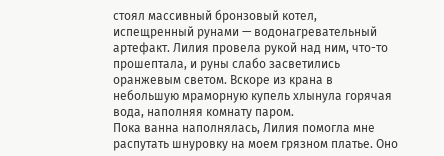стоял массивный бронзовый котел, испещренный рунами — водонагревательный артефакт. Лилия провела рукой над ним, что-то прошептала, и руны слабо засветились оранжевым светом. Вскоре из крана в небольшую мраморную купель хлынула горячая вода, наполняя комнату паром.
Пока ванна наполнялась, Лилия помогла мне распутать шнуровку на моем грязном платье. Оно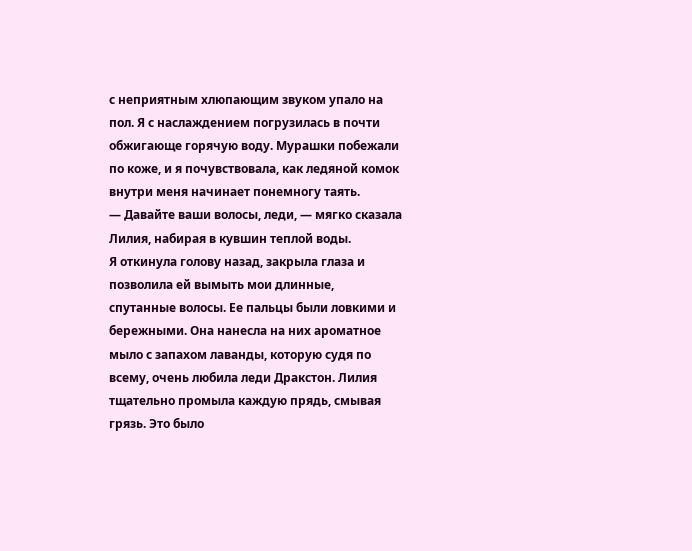с неприятным хлюпающим звуком упало на пол. Я с наслаждением погрузилась в почти обжигающе горячую воду. Мурашки побежали по коже, и я почувствовала, как ледяной комок внутри меня начинает понемногу таять.
— Давайте ваши волосы, леди, — мягко сказала Лилия, набирая в кувшин теплой воды.
Я откинула голову назад, закрыла глаза и позволила ей вымыть мои длинные, спутанные волосы. Ее пальцы были ловкими и бережными. Она нанесла на них ароматное мыло с запахом лаванды, которую судя по всему, очень любила леди Дракстон. Лилия тщательно промыла каждую прядь, смывая грязь. Это было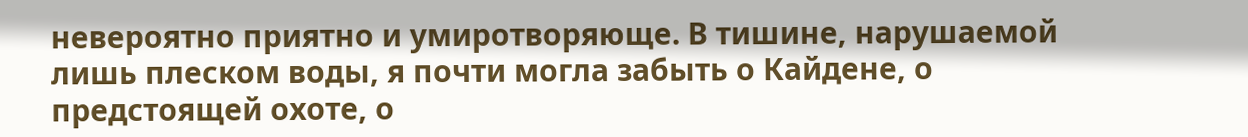невероятно приятно и умиротворяюще. В тишине, нарушаемой лишь плеском воды, я почти могла забыть о Кайдене, о предстоящей охоте, о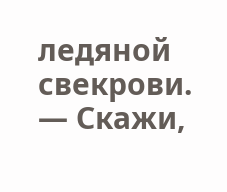ледяной свекрови.
— Скажи,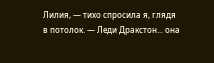Лилия, — тихо спросила я, глядя в потолок. — Леди Дракстон... она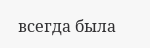всегда была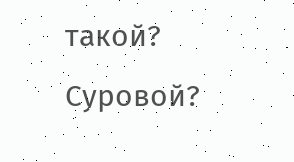такой? Суровой?